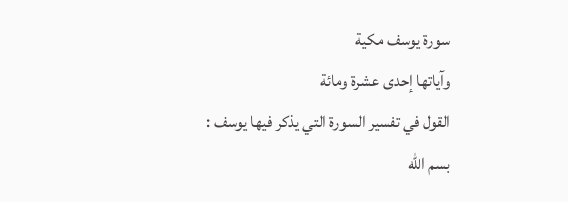سورة يوسف مكية
وآياتها إحدى عشرة ومائة
القول في تفسير السورة التي يذكر فيها يوسف :
بسم الله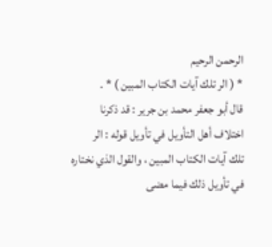الرحمن الرحيم
* ( الر تلك آيات الكتاب المبين ) * .
قال أبو جعفر محمد بن جرير : قد ذكرنا اختلاف أهل التأويل في تأويل قوله : الر
تلك آيات الكتاب المبين ، والقول الذي نختاره في تأويل ذلك فيما مضى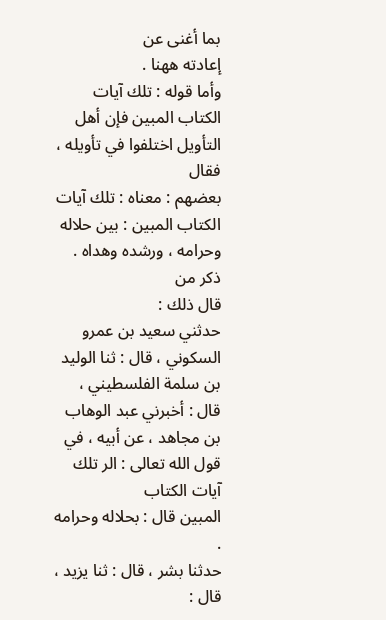بما أغنى عن
إعادته ههنا .
وأما قوله : تلك آيات الكتاب المبين فإن أهل التأويل اختلفوا في تأويله ، فقال
بعضهم : معناه : تلك آيات الكتاب المبين : بين حلاله وحرامه ، ورشده وهداه . ذكر من
قال ذلك :
حدثني سعيد بن عمرو السكوني ، قال : ثنا الوليد بن سلمة الفلسطيني ،
قال : أخبرني عبد الوهاب بن مجاهد ، عن أبيه ، في قول الله تعالى : الر تلك آيات الكتاب
المبين قال : بحلاله وحرامه .
حدثنا بشر ، قال : ثنا يزيد ، قال :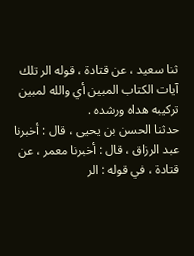ثنا سعيد ، عن قتادة ، قوله الر تلك
آيات الكتاب المبين أي والله لمبين تركيبه هداه ورشده .
حدثنا الحسن بن يحيى ، قال : أخبرنا عبد الرزاق ، قال : أخبرنا معمر ، عن
قتادة ، في قوله : الر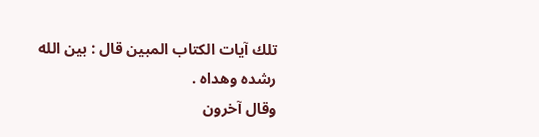تلك آيات الكتاب المبين قال : بين الله رشده وهداه .
وقال آخرون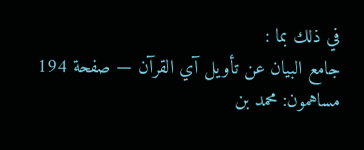في ذلك بما :
جامع البيان عن تأويل آي القرآن — صفحة 194
مساهمون: محمد بن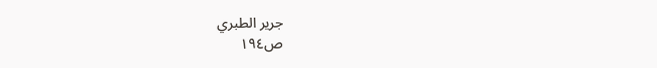جرير الطبري
ص١٩٤